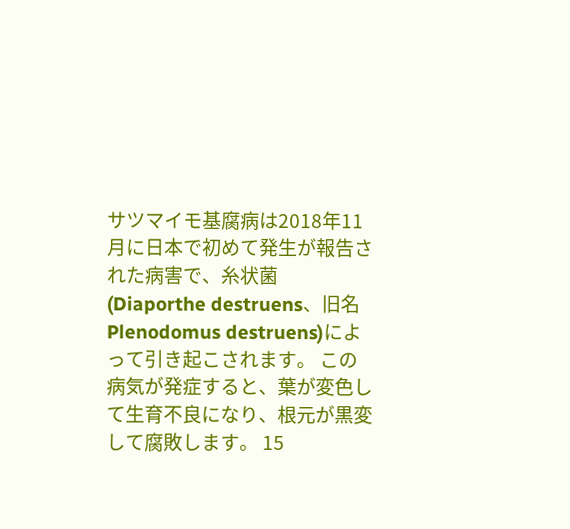サツマイモ基腐病は2018年11月に日本で初めて発生が報告された病害で、糸状菌(Diaporthe destruens、旧名Plenodomus destruens)によって引き起こされます。 この病気が発症すると、葉が変色して生育不良になり、根元が黒変して腐敗します。 15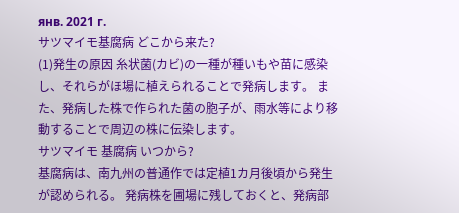янв. 2021 г.
サツマイモ基腐病 どこから来た?
(1)発生の原因 糸状菌(カビ)の一種が種いもや苗に感染し、それらがほ場に植えられることで発病します。 また、発病した株で作られた菌の胞子が、雨水等により移動することで周辺の株に伝染します。
サツマイモ 基腐病 いつから?
基腐病は、南九州の普通作では定植1カ月後頃から発生が認められる。 発病株を圃場に残しておくと、発病部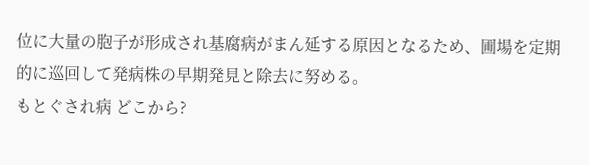位に大量の胞子が形成され基腐病がまん延する原因となるため、圃場を定期的に巡回して発病株の早期発見と除去に努める。
もとぐされ病 どこから?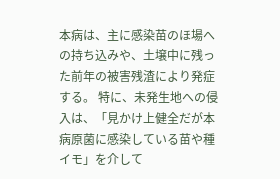本病は、主に感染苗のほ場への持ち込みや、土壌中に残った前年の被害残渣により発症する。 特に、未発生地への侵入は、「見かけ上健全だが本病原菌に感染している苗や種イモ」を介して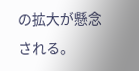の拡大が懸念される。